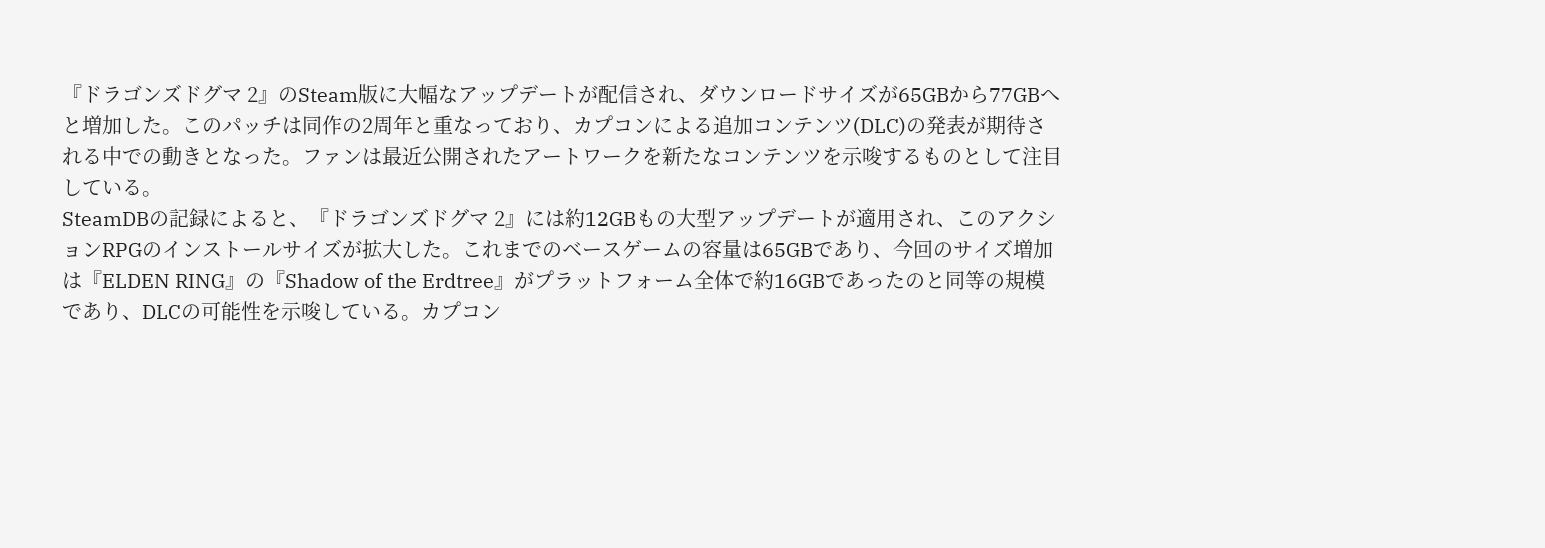『ドラゴンズドグマ 2』のSteam版に大幅なアップデートが配信され、ダウンロードサイズが65GBから77GBへと増加した。このパッチは同作の2周年と重なっており、カプコンによる追加コンテンツ(DLC)の発表が期待される中での動きとなった。ファンは最近公開されたアートワークを新たなコンテンツを示唆するものとして注目している。
SteamDBの記録によると、『ドラゴンズドグマ 2』には約12GBもの大型アップデートが適用され、このアクションRPGのインストールサイズが拡大した。これまでのベースゲームの容量は65GBであり、今回のサイズ増加は『ELDEN RING』の『Shadow of the Erdtree』がプラットフォーム全体で約16GBであったのと同等の規模であり、DLCの可能性を示唆している。カプコン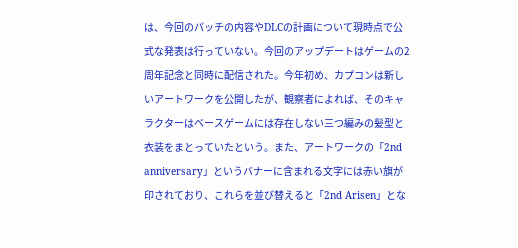は、今回のパッチの内容やDLCの計画について現時点で公式な発表は行っていない。今回のアップデートはゲームの2周年記念と同時に配信された。今年初め、カプコンは新しいアートワークを公開したが、観察者によれば、そのキャラクターはベースゲームには存在しない三つ編みの髪型と衣装をまとっていたという。また、アートワークの「2nd anniversary」というバナーに含まれる文字には赤い旗が印されており、これらを並び替えると「2nd Arisen」とな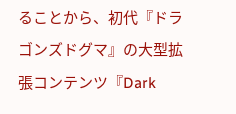ることから、初代『ドラゴンズドグマ』の大型拡張コンテンツ『Dark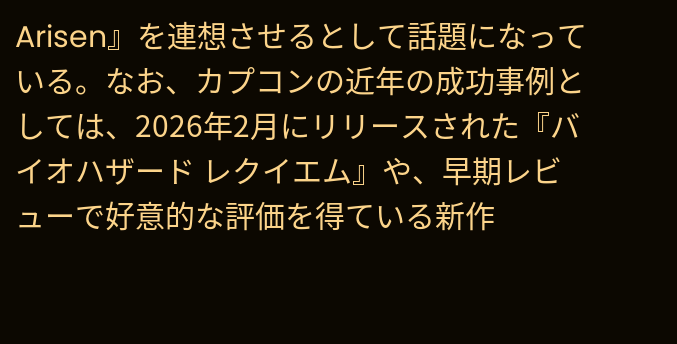Arisen』を連想させるとして話題になっている。なお、カプコンの近年の成功事例としては、2026年2月にリリースされた『バイオハザード レクイエム』や、早期レビューで好意的な評価を得ている新作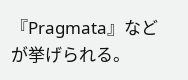『Pragmata』などが挙げられる。